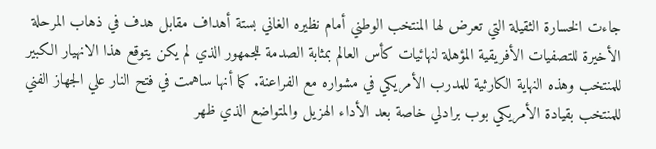جاءت الخسارة الثقيلة التي تعرض لها المنتخب الوطني أمام نظيره الغاني بستة أهداف مقابل هدف في ذهاب المرحلة الأخيرة للتصفيات الأفريقية المؤهلة لنهائيات كأس العالم بمثابة الصدمة للجمهور الذي لم يكن يتوقع هذا الانهيار الكبير للمنتخب وهذه النهاية الكارثية للمدرب الأمريكي في مشواره مع الفراعنة. كما أنها ساهمت في فتح النار علي الجهاز الفني للمنتخب بقيادة الأمريكي بوب برادلي خاصة بعد الأداء الهزيل والمتواضع الذي ظهر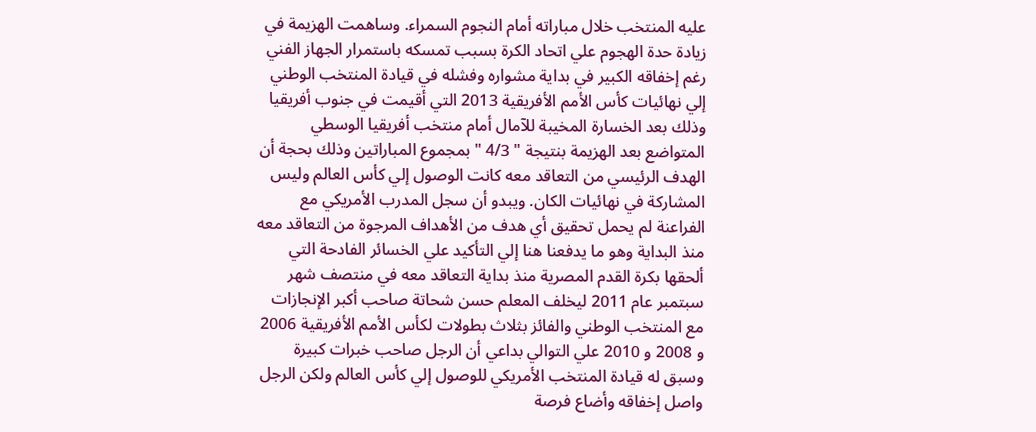عليه المنتخب خلال مباراته أمام النجوم السمراء. وساهمت الهزيمة في زيادة حدة الهجوم علي اتحاد الكرة بسبب تمسكه باستمرار الجهاز الفني رغم إخفاقه الكبير في بداية مشواره وفشله في قيادة المنتخب الوطني إلي نهائيات كأس الأمم الأفريقية 2013 التي أقيمت في جنوب أفريقيا وذلك بعد الخسارة المخيبة للآمال أمام منتخب أفريقيا الوسطي المتواضع بعد الهزيمة بنتيجة " 4/3 " بمجموع المباراتين وذلك بحجة أن الهدف الرئيسي من التعاقد معه كانت الوصول إلي كأس العالم وليس المشاركة في نهائيات الكان. ويبدو أن سجل المدرب الأمريكي مع الفراعنة لم يحمل تحقيق أي هدف من الأهداف المرجوة من التعاقد معه منذ البداية وهو ما يدفعنا هنا إلي التأكيد علي الخسائر الفادحة التي ألحقها بكرة القدم المصرية منذ بداية التعاقد معه في منتصف شهر سبتمبر عام 2011 ليخلف المعلم حسن شحاتة صاحب أكبر الإنجازات مع المنتخب الوطني والفائز بثلاث بطولات لكأس الأمم الأفريقية 2006 و 2008 و 2010 علي التوالي بداعي أن الرجل صاحب خبرات كبيرة وسبق له قيادة المنتخب الأمريكي للوصول إلي كأس العالم ولكن الرجل واصل إخفاقه وأضاع فرصة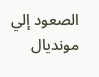الصعود إلي مونديال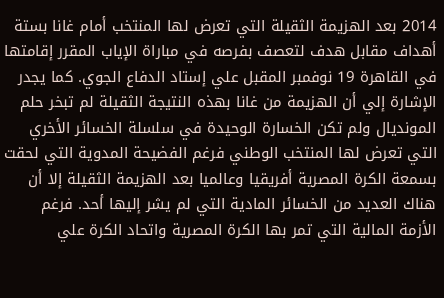2014 بعد الهزيمة الثقيلة التي تعرض لها المنتخب أمام غانا بستة أهداف مقابل هدف لتعصف بفرصه في مباراة الإياب المقرر إقامتها في القاهرة 19 نوفمبر المقبل علي إستاد الدفاع الجوي. كما يجدر الإشارة إلي أن الهزيمة من غانا بهذه النتيجة الثقيلة لم تبخر حلم المونديال ولم تكن الخسارة الوحيدة في سلسلة الخسائر الأخري التي تعرض لها المنتخب الوطني فرغم الفضيحة المدوية التي لحقت بسمعة الكرة المصرية أفريقيا وعالميا بعد الهزيمة الثقيلة إلا أن هناك العديد من الخسائر المادية التي لم يشر إليها أحد. فرغم الأزمة المالية التي تمر بها الكرة المصرية واتحاد الكرة علي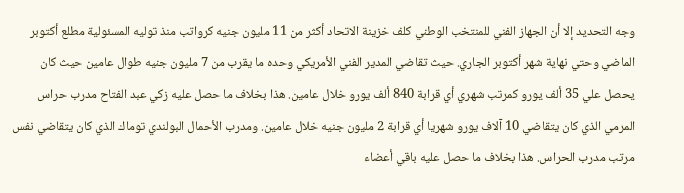وجه التحديد إلا أن الجهاز الفني للمنتخب الوطني كلف خزينة الاتحاد أكثر من 11 مليون جنيه كرواتب منذ توليه المسئولية مطلع أكتوبر الماضي وحتي نهاية شهر أكتوبر الجاري. حيث تقاضي المدير الفني الأمريكي وحده ما يقرب من 7 مليون جنيه طوال عامين حيث كان يحصل علي 35 ألف يورو كمرتب شهري أي قرابة 840 ألف يورو خلال عامين. هذا بخلاف ما حصل عليه زكي عبد الفتاح مدرب حراس المرمي الذي كان يتقاضي 10 آلاف يورو شهريا أي قرابة 2 مليون جنيه خلال عامين. ومدرب الأحمال البولندي توماك الذي كان يتقاضي نفس مرتب مدرب الحراس. هذا بخلاف ما حصل عليه باقي أعضاء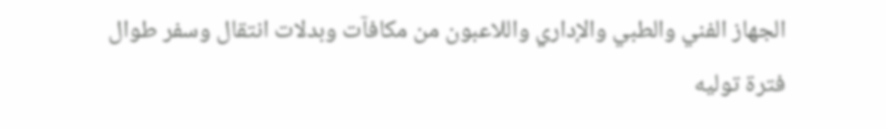الجهاز الفني والطبي والإداري واللاعبون من مكافآت وبدلات انتقال وسفر طوال فترة توليه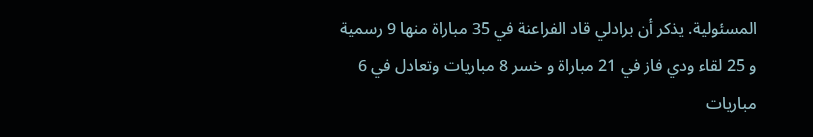المسئولية. يذكر أن برادلي قاد الفراعنة في 35 مباراة منها 9 رسمية و 25 لقاء ودي فاز في 21 مباراة و خسر 8 مباريات وتعادل في 6 مباريات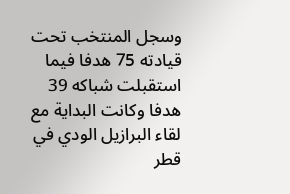وسجل المنتخب تحت قيادته 75 هدفا فيما استقبلت شباكه 39 هدفا وكانت البداية مع لقاء البرازيل الودي في قطر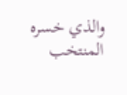والذي خسره المنتخب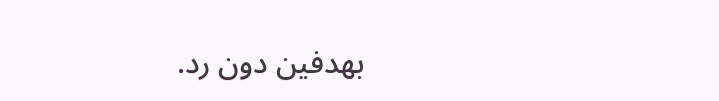بهدفين دون رد.